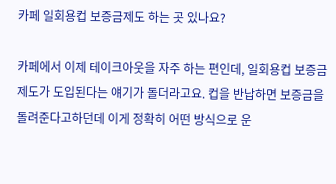카페 일회용컵 보증금제도 하는 곳 있나요?

카페에서 이제 테이크아웃을 자주 하는 편인데, 일회용컵 보증금 제도가 도입된다는 얘기가 돌더라고요. 컵을 반납하면 보증금을 돌려준다고하던데 이게 정확히 어떤 방식으로 운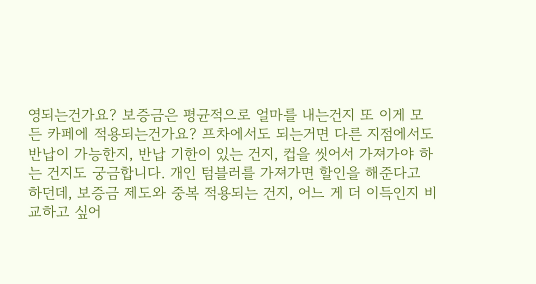영되는건가요? 보증금은 평균적으로 얼마를 내는건지 또 이게 모든 카페에 적용되는건가요? 프차에서도 되는거면 다른 지점에서도 반납이 가능한지, 반납 기한이 있는 건지, 컵을 씻어서 가져가야 하는 건지도 궁금합니다. 개인 텀블러를 가져가면 할인을 해준다고 하던데, 보증금 제도와 중복 적용되는 건지, 어느 게 더 이득인지 비교하고 싶어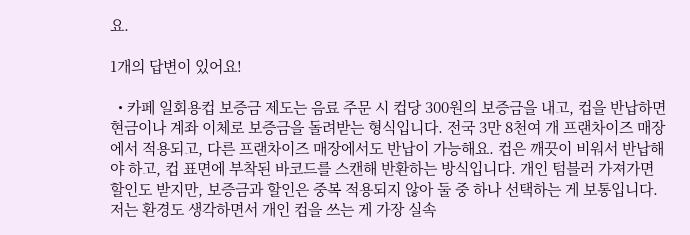요.

1개의 답변이 있어요!

  • 카페 일회용컵 보증금 제도는 음료 주문 시 컵당 300원의 보증금을 내고, 컵을 반납하면 현금이나 계좌 이체로 보증금을 돌려받는 형식입니다. 전국 3만 8천여 개 프랜차이즈 매장에서 적용되고, 다른 프랜차이즈 매장에서도 반납이 가능해요. 컵은 깨끗이 비워서 반납해야 하고, 컵 표면에 부착된 바코드를 스캔해 반환하는 방식입니다. 개인 텀블러 가져가면 할인도 받지만, 보증금과 할인은 중복 적용되지 않아 둘 중 하나 선택하는 게 보통입니다. 저는 환경도 생각하면서 개인 컵을 쓰는 게 가장 실속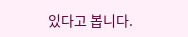있다고 봅니다.